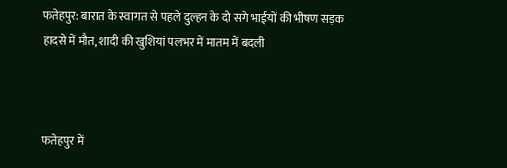फतेहपुर: बारात के स्वागत से पहले दुल्हन के दो सगे भाईयों की भीषण सड़क हादसे में मौत, शादी की खुशियां पलभर में मातम में बदली



फतेहपुर में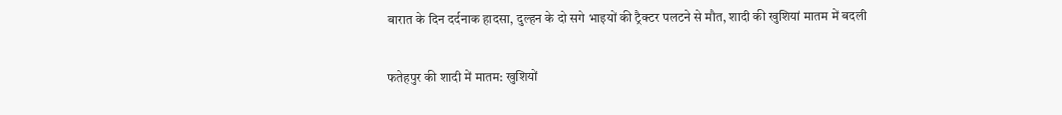बारात के दिन दर्दनाक हादसा, दुल्हन के दो सगे भाइयों की ट्रैक्टर पलटने से मौत, शादी की खुशियां मातम में बदली


फतेहपुर की शादी में मातम: खुशियों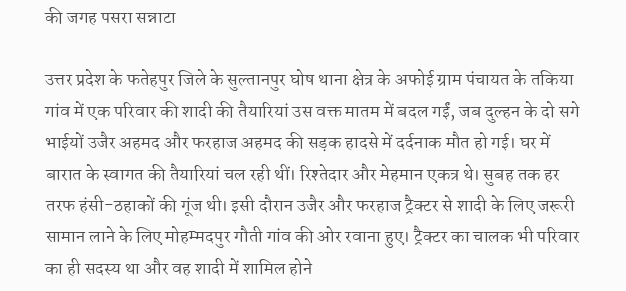की जगह पसरा सन्नाटा

उत्तर प्रदेश के फतेहपुर जिले के सुल्तानपुर घोष थाना क्षेत्र के अफोई ग्राम पंचायत के तकिया गांव में एक परिवार की शादी की तैयारियां उस वक्त मातम में बदल गईं, जब दुल्हन के दो सगे भाईयों उजैर अहमद और फरहाज अहमद की सड़क हादसे में दर्दनाक मौत हो गई। घर में बारात के स्वागत की तैयारियां चल रही थीं। रिश्तेदार और मेहमान एकत्र थे। सुबह तक हर तरफ हंसी-ठहाकों की गूंज थी। इसी दौरान उजैर और फरहाज ट्रैक्टर से शादी के लिए जरूरी सामान लाने के लिए मोहम्मदपुर गौती गांव की ओर रवाना हुए। ट्रैक्टर का चालक भी परिवार का ही सदस्य था और वह शादी में शामिल होने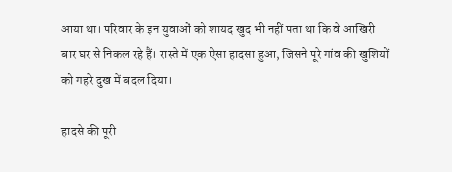आया था। परिवार के इन युवाओं को शायद खुद भी नहीं पता था कि वे आखिरी बार घर से निकल रहे हैं। रास्ते में एक ऐसा हादसा हुआ, जिसने पूरे गांव की खुशियों को गहरे दुख में बदल दिया।

हादसे की पूरी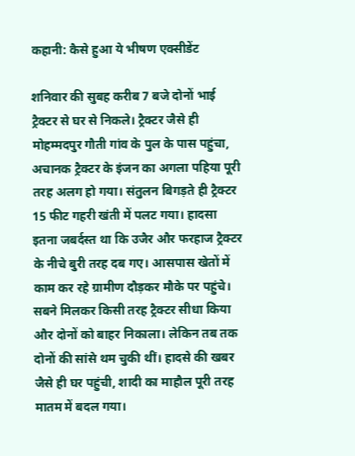कहानी: कैसे हुआ ये भीषण एक्सीडेंट

शनिवार की सुबह करीब 7 बजे दोनों भाई ट्रैक्टर से घर से निकले। ट्रैक्टर जैसे ही मोहम्मदपुर गौती गांव के पुल के पास पहुंचा, अचानक ट्रैक्टर के इंजन का अगला पहिया पूरी तरह अलग हो गया। संतुलन बिगड़ते ही ट्रैक्टर 15 फीट गहरी खंती में पलट गया। हादसा इतना जबर्दस्त था कि उजैर और फरहाज ट्रैक्टर के नीचे बुरी तरह दब गए। आसपास खेतों में काम कर रहे ग्रामीण दौड़कर मौके पर पहुंचे। सबने मिलकर किसी तरह ट्रैक्टर सीधा किया और दोनों को बाहर निकाला। लेकिन तब तक दोनों की सांसे थम चुकी थीं। हादसे की खबर जैसे ही घर पहुंची, शादी का माहौल पूरी तरह मातम में बदल गया।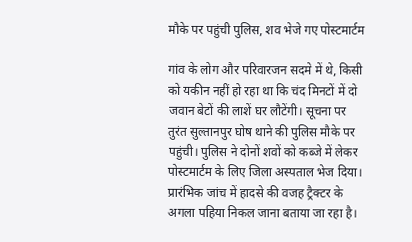मौके पर पहुंची पुलिस, शव भेजे गए पोस्टमार्टम

गांव के लोग और परिवारजन सदमे में थे, किसी को यकीन नहीं हो रहा था कि चंद मिनटों में दो जवान बेटों की लाशें घर लौटेंगी। सूचना पर तुरंत सुल्तानपुर घोष थाने की पुलिस मौके पर पहुंची। पुलिस ने दोनों शवों को कब्जे में लेकर पोस्टमार्टम के लिए जिला अस्पताल भेज दिया। प्रारंभिक जांच में हादसे की वजह ट्रैक्टर के अगला पहिया निकल जाना बताया जा रहा है।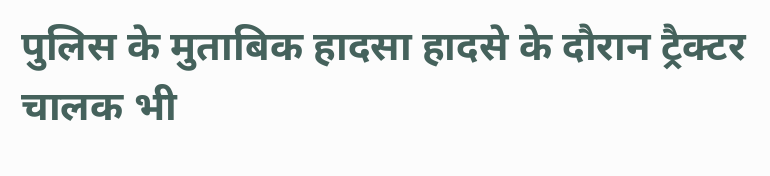पुलिस के मुताबिक हादसा हादसे के दौरान ट्रैक्टर चालक भी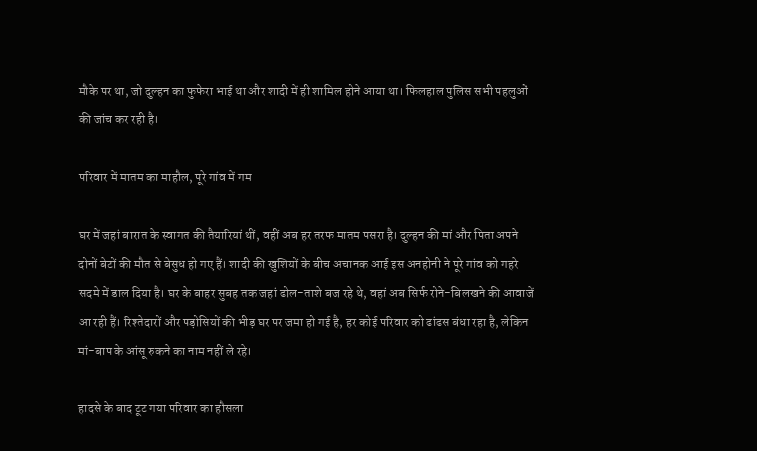मौके पर था, जो दुल्हन का फुफेरा भाई था और शादी में ही शामिल होने आया था। फिलहाल पुलिस सभी पहलुओं की जांच कर रही है।

परिवार में मातम का माहौल, पूरे गांव में गम

घर में जहां बारात के स्वागत की तैयारियां थीं, वहीं अब हर तरफ मातम पसरा है। दुल्हन की मां और पिता अपने दोनों बेटों की मौत से बेसुध हो गए हैं। शादी की खुशियों के बीच अचानक आई इस अनहोनी ने पूरे गांव को गहरे सदमे में डाल दिया है। घर के बाहर सुबह तक जहां ढोल-ताशे बज रहे थे, वहां अब सिर्फ रोने-बिलखने की आवाजें आ रही हैं। रिश्तेदारों और पड़ोसियों की भीड़ घर पर जमा हो गई है, हर कोई परिवार को ढांढस बंधा रहा है, लेकिन मां-बाप के आंसू रुकने का नाम नहीं ले रहे।

हादसे के बाद टूट गया परिवार का हौसला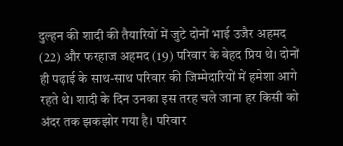दुल्हन की शादी की तैयारियों में जुटे दोनों भाई उजैर अहमद (22) और फरहाज अहमद (19) परिवार के बेहद प्रिय थे। दोनों ही पढ़ाई के साथ-साथ परिवार की जिम्मेदारियों में हमेशा आगे रहते थे। शादी के दिन उनका इस तरह चले जाना हर किसी को अंदर तक झकझोर गया है। परिवार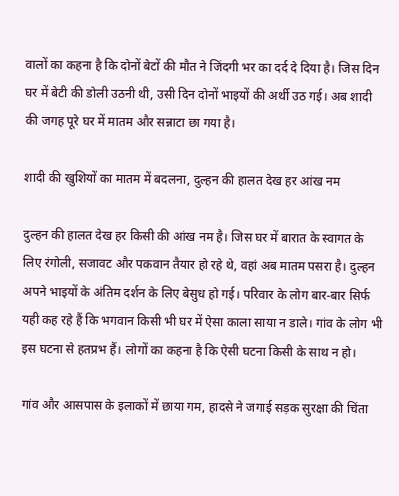वालों का कहना है कि दोनों बेटों की मौत ने जिंदगी भर का दर्द दे दिया है। जिस दिन घर में बेटी की डोली उठनी थी, उसी दिन दोनों भाइयों की अर्थी उठ गई। अब शादी की जगह पूरे घर में मातम और सन्नाटा छा गया है।

शादी की खुशियों का मातम में बदलना, दुल्हन की हालत देख हर आंख नम

दुल्हन की हालत देख हर किसी की आंख नम है। जिस घर में बारात के स्वागत के लिए रंगोली, सजावट और पकवान तैयार हो रहे थे, वहां अब मातम पसरा है। दुल्हन अपने भाइयों के अंतिम दर्शन के लिए बेसुध हो गई। परिवार के लोग बार-बार सिर्फ यही कह रहे हैं कि भगवान किसी भी घर में ऐसा काला साया न डाले। गांव के लोग भी इस घटना से हतप्रभ हैं। लोगों का कहना है कि ऐसी घटना किसी के साथ न हो।

गांव और आसपास के इलाकों में छाया गम, हादसे ने जगाई सड़क सुरक्षा की चिंता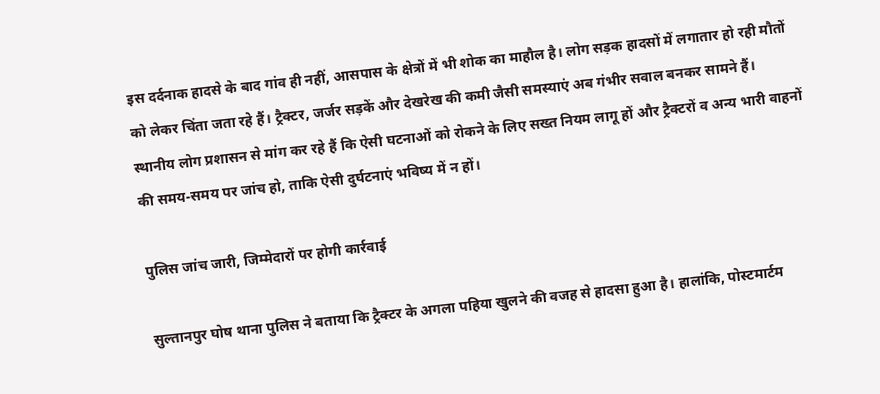इस दर्दनाक हादसे के बाद गांव ही नहीं, आसपास के क्षेत्रों में भी शोक का माहौल है। लोग सड़क हादसों में लगातार हो रही मौतों को लेकर चिंता जता रहे हैं। ट्रैक्टर, जर्जर सड़कें और देखरेख की कमी जैसी समस्याएं अब गंभीर सवाल बनकर सामने हैं। स्थानीय लोग प्रशासन से मांग कर रहे हैं कि ऐसी घटनाओं को रोकने के लिए सख्त नियम लागू हों और ट्रैक्टरों व अन्य भारी वाहनों की समय-समय पर जांच हो, ताकि ऐसी दुर्घटनाएं भविष्य में न हों।

पुलिस जांच जारी, जिम्मेदारों पर होगी कार्रवाई

सुल्तानपुर घोष थाना पुलिस ने बताया कि ट्रैक्टर के अगला पहिया खुलने की वजह से हादसा हुआ है। हालांकि, पोस्टमार्टम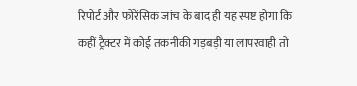रिपोर्ट और फोरेंसिक जांच के बाद ही यह स्पष्ट होगा कि कहीं ट्रैक्टर में कोई तकनीकी गड़बड़ी या लापरवाही तो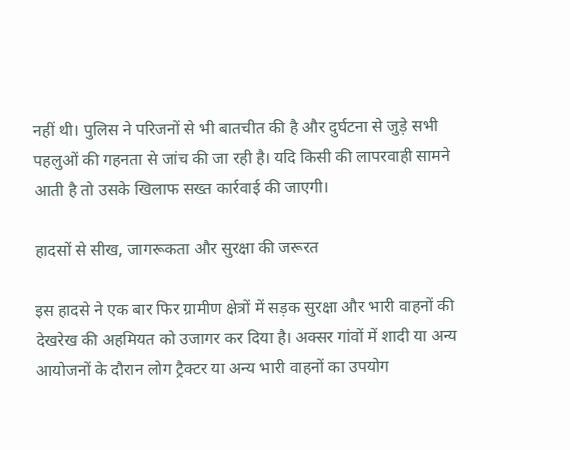नहीं थी। पुलिस ने परिजनों से भी बातचीत की है और दुर्घटना से जुड़े सभी पहलुओं की गहनता से जांच की जा रही है। यदि किसी की लापरवाही सामने आती है तो उसके खिलाफ सख्त कार्रवाई की जाएगी।

हादसों से सीख, जागरूकता और सुरक्षा की जरूरत

इस हादसे ने एक बार फिर ग्रामीण क्षेत्रों में सड़क सुरक्षा और भारी वाहनों की देखरेख की अहमियत को उजागर कर दिया है। अक्सर गांवों में शादी या अन्य आयोजनों के दौरान लोग ट्रैक्टर या अन्य भारी वाहनों का उपयोग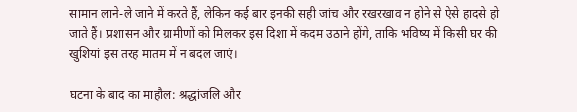सामान लाने-ले जाने में करते हैं, लेकिन कई बार इनकी सही जांच और रखरखाव न होने से ऐसे हादसे हो जाते हैं। प्रशासन और ग्रामीणों को मिलकर इस दिशा में कदम उठाने होंगे, ताकि भविष्य में किसी घर की खुशियां इस तरह मातम में न बदल जाएं।

घटना के बाद का माहौल: श्रद्धांजलि और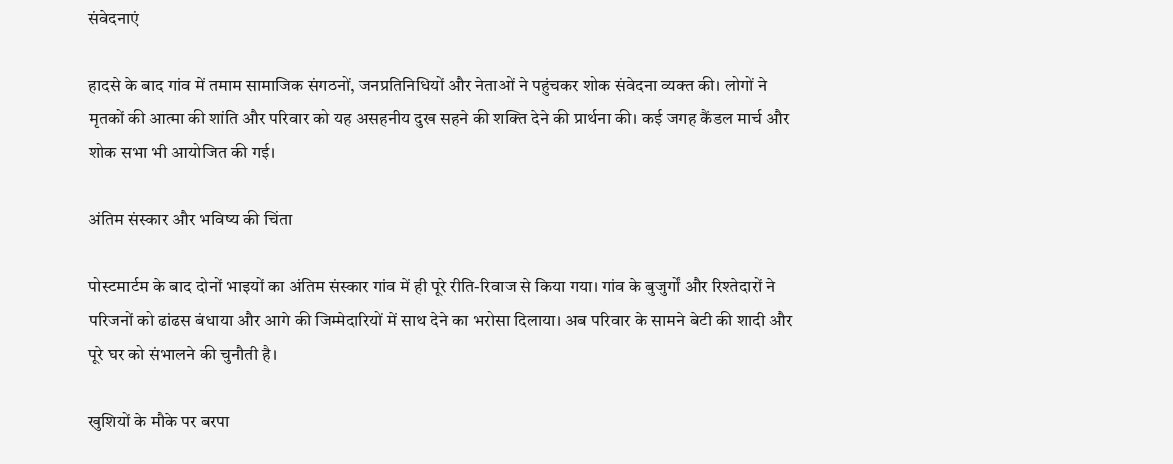संवेदनाएं

हादसे के बाद गांव में तमाम सामाजिक संगठनों, जनप्रतिनिधियों और नेताओं ने पहुंचकर शोक संवेदना व्यक्त की। लोगों ने मृतकों की आत्मा की शांति और परिवार को यह असहनीय दुख सहने की शक्ति देने की प्रार्थना की। कई जगह कैंडल मार्च और शोक सभा भी आयोजित की गई।

अंतिम संस्कार और भविष्य की चिंता

पोस्टमार्टम के बाद दोनों भाइयों का अंतिम संस्कार गांव में ही पूरे रीति-रिवाज से किया गया। गांव के बुजुर्गों और रिश्तेदारों ने परिजनों को ढांढस बंधाया और आगे की जिम्मेदारियों में साथ देने का भरोसा दिलाया। अब परिवार के सामने बेटी की शादी और पूरे घर को संभालने की चुनौती है।

खुशियों के मौके पर बरपा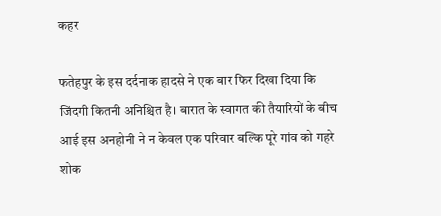कहर

फतेहपुर के इस दर्दनाक हादसे ने एक बार फिर दिखा दिया कि जिंदगी कितनी अनिश्चित है। बारात के स्वागत की तैयारियों के बीच आई इस अनहोनी ने न केवल एक परिवार बल्कि पूरे गांव को गहरे शोक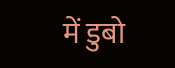में डुबो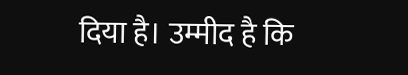दिया है। उम्मीद है कि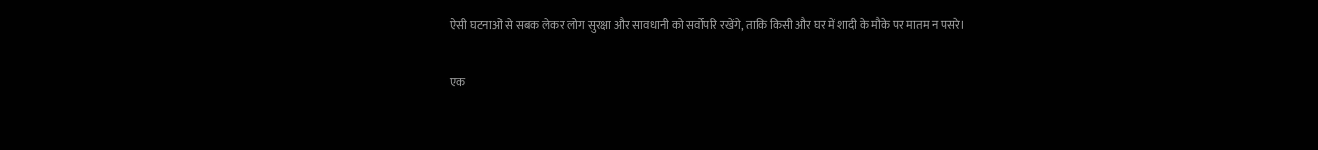ऐसी घटनाओं से सबक लेकर लोग सुरक्षा और सावधानी को सर्वोपरि रखेंगे, ताकि किसी और घर में शादी के मौके पर मातम न पसरे।

एक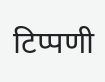टिप्पणी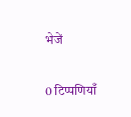भेजें

0 टिप्पणियाँ